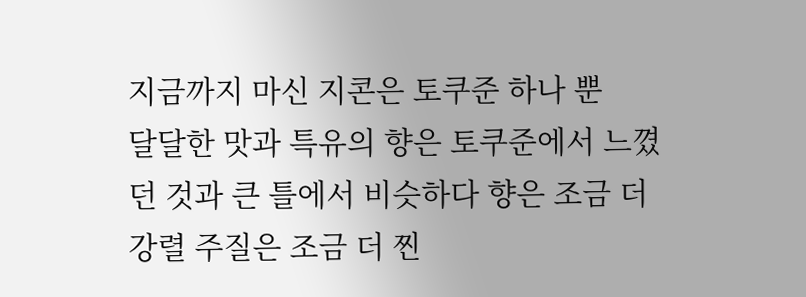지금까지 마신 지콘은 토쿠준 하나 뿐
달달한 맛과 특유의 향은 토쿠준에서 느꼈던 것과 큰 틀에서 비슷하다 향은 조금 더 강렬 주질은 조금 더 찐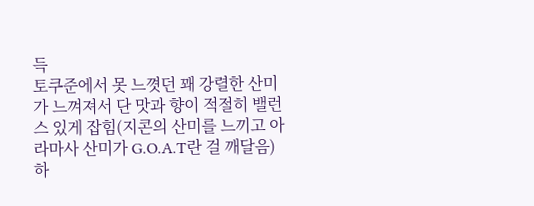득
토쿠준에서 못 느꼇던 꽤 강렬한 산미가 느껴져서 단 맛과 향이 적절히 밸런스 있게 잡힘(지콘의 산미를 느끼고 아라마사 산미가 G.O.A.T란 걸 깨달음)
하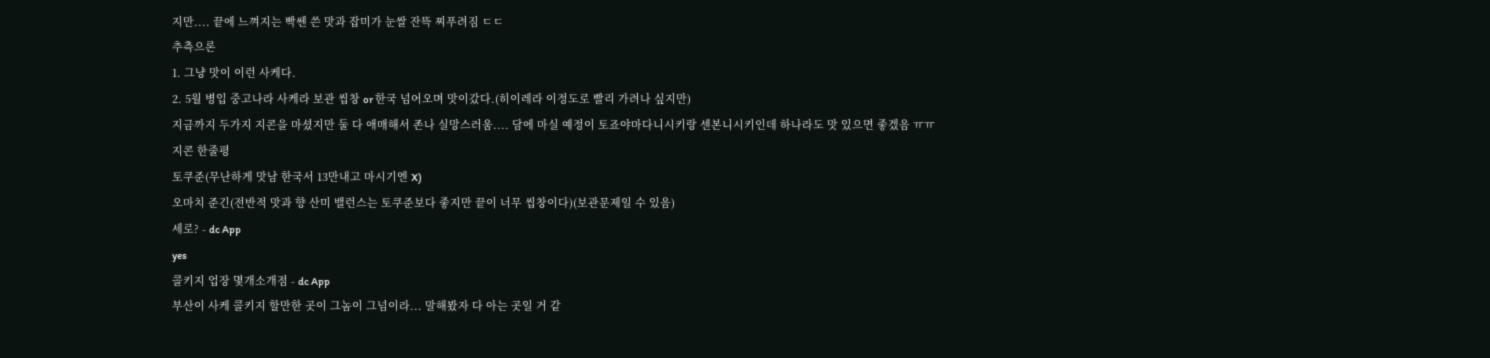지만.... 끝에 느껴지는 빡쎈 쓴 맛과 잡미가 눈쌀 잔뜩 찌푸려짐 ㄷㄷ
추측으론
1. 그냥 맛이 이런 사케다.
2. 5월 병입 중고나라 사케라 보관 씹창 or 한국 넘어오며 맛이갔다.(히이레라 이정도로 빨리 가려나 싶지만)
지금까지 두가지 지콘을 마셨지만 둘 다 애매해서 존나 실망스러움.... 담에 마실 예정이 토죠야마다니시키랑 센본니시키인데 하나라도 맛 있으면 좋겠음 ㅠㅠ
지콘 한줄평
토쿠준(무난하게 맛남 한국서 13만내고 마시기엔 X)
오마치 준긴(전반적 맛과 향 산미 밸런스는 토쿠준보다 좋지만 끝이 너무 씹창이다)(보관문제일 수 있음)
세로? - dc App
yes
콜키지 업장 몇개소개점 - dc App
부산이 사케 콜키지 할만한 곳이 그놈이 그넘이라... 말해봤자 다 아는 곳일 거 같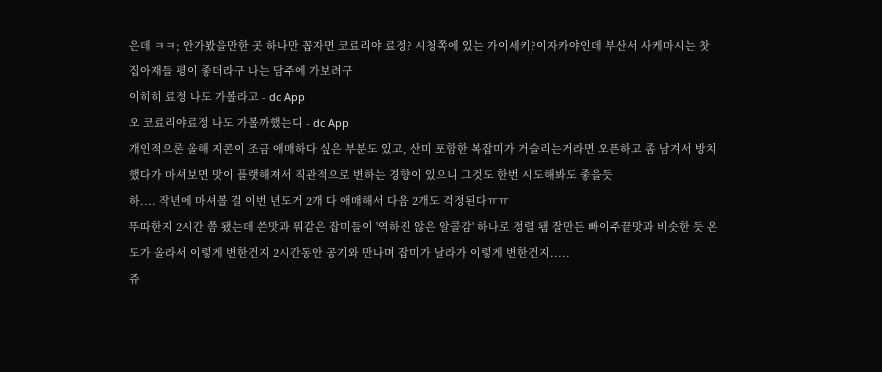은데 ㅋㅋ; 안가봤을만한 곳 하나만 꼽자면 코료리야 료정? 시청쪽에 있는 가이세키?이자카야인데 부산서 사케마시는 찻집아재들 평이 좋더라구 나는 담주에 가보려구
이히히 료정 나도 가볼라고 - dc App
오 코료리야료정 나도 가볼까했는디 - dc App
개인적으론 올해 지콘이 조금 애매하다 싶은 부분도 있고, 산미 포함한 복잡미가 거슬리는거라면 오픈하고 좀 남겨서 방치했다가 마셔보면 맛이 플랫해져서 직관적으로 변하는 경향이 있으니 그것도 한번 시도해봐도 좋을듯
하.... 작년에 마셔볼 걸 이번 년도거 2개 다 애매해서 다음 2개도 걱정된다ㅠㅠ
뚜따한지 2시간 쯤 됐는데 쓴맛과 뭐같은 잡미들이 '역하진 않은 알콜감' 하나로 정렬 됌 잘만든 빠이주끝맛과 비슷한 듯 온도가 올라서 이렇게 변한건지 2시간동안 공기와 만나며 잡미가 날라가 이렇게 변한건지.....
쥬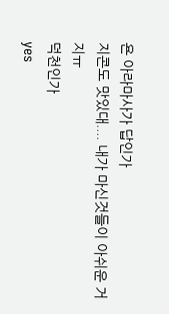욘 아라마사가 답인가
지콘도 맛있대.... 내가 마신것들이 아쉬운 거지ㅠ
덕천인가
yes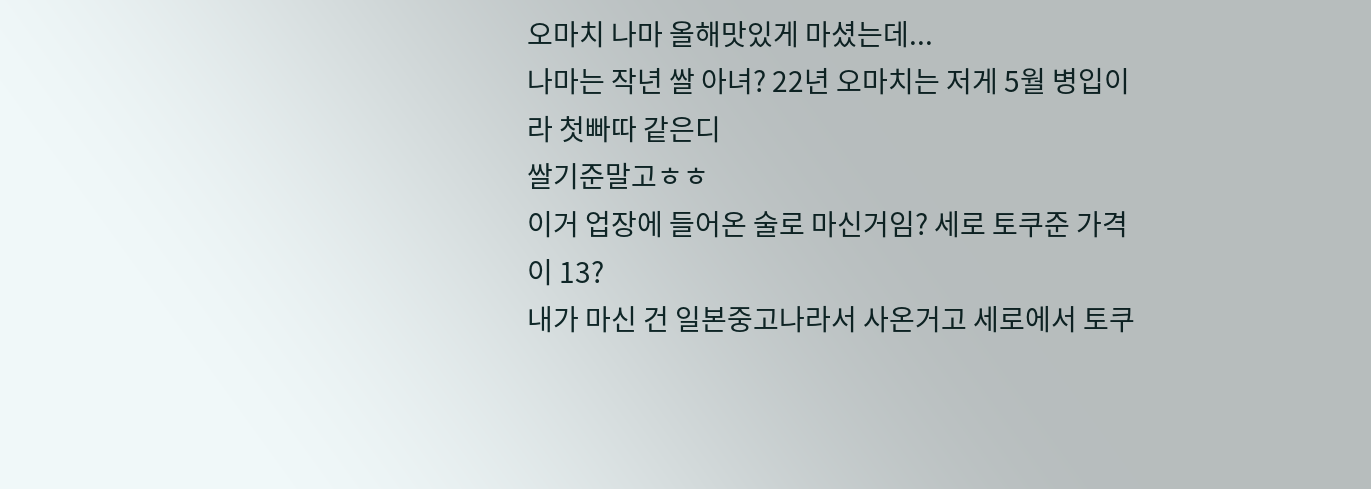오마치 나마 올해맛있게 마셨는데...
나마는 작년 쌀 아녀? 22년 오마치는 저게 5월 병입이라 첫빠따 같은디
쌀기준말고ㅎㅎ
이거 업장에 들어온 술로 마신거임? 세로 토쿠준 가격이 13?
내가 마신 건 일본중고나라서 사온거고 세로에서 토쿠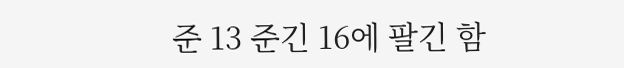준 13 준긴 16에 팔긴 함